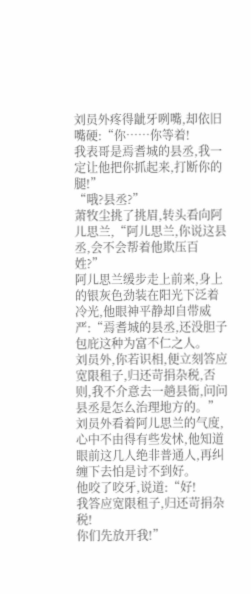刘员外疼得龇牙咧嘴,却依旧嘴硬:“你……你等着!
我表哥是焉耆城的县丞,我一定让他把你抓起来,打断你的腿!”
“哦?县丞?”
萧牧尘挑了挑眉,转头看向阿儿思兰,“阿儿思兰,你说这县丞,会不会帮着他欺压百姓?”
阿儿思兰缓步走上前来,身上的银灰色劲装在阳光下泛着冷光,他眼神平静却自带威严:“焉耆城的县丞,还没胆子包庇这种为富不仁之人。
刘员外,你若识相,便立刻答应宽限租子,归还苛捐杂税,否则,我不介意去一趟县衙,问问县丞是怎么治理地方的。”
刘员外看着阿儿思兰的气度,心中不由得有些发怵,他知道眼前这几人绝非普通人,再纠缠下去怕是讨不到好。
他咬了咬牙,说道:“好!
我答应宽限租子,归还苛捐杂税!
你们先放开我!”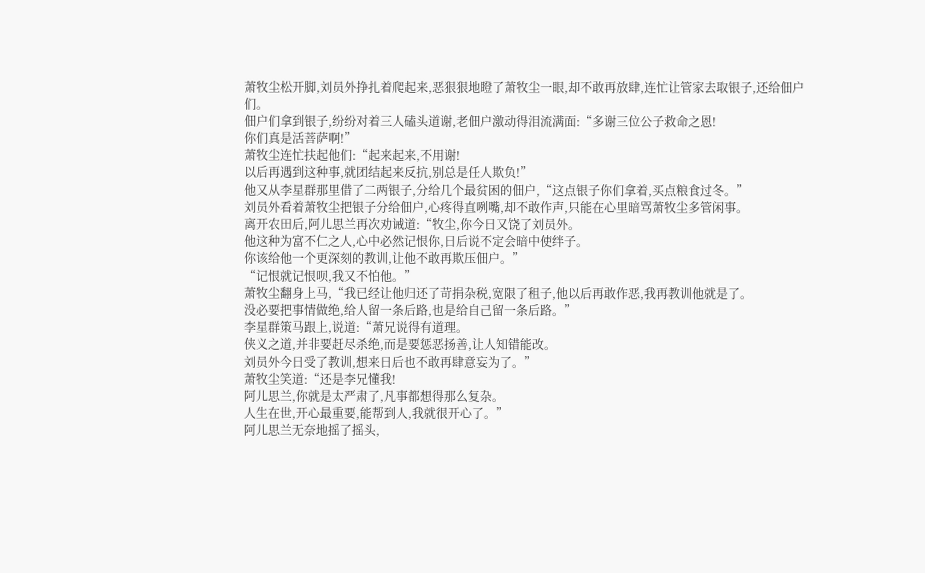萧牧尘松开脚,刘员外挣扎着爬起来,恶狠狠地瞪了萧牧尘一眼,却不敢再放肆,连忙让管家去取银子,还给佃户们。
佃户们拿到银子,纷纷对着三人磕头道谢,老佃户激动得泪流满面:“多谢三位公子救命之恩!
你们真是活菩萨啊!”
萧牧尘连忙扶起他们:“起来起来,不用谢!
以后再遇到这种事,就团结起来反抗,别总是任人欺负!”
他又从李星群那里借了二两银子,分给几个最贫困的佃户,“这点银子你们拿着,买点粮食过冬。”
刘员外看着萧牧尘把银子分给佃户,心疼得直咧嘴,却不敢作声,只能在心里暗骂萧牧尘多管闲事。
离开农田后,阿儿思兰再次劝诫道:“牧尘,你今日又饶了刘员外。
他这种为富不仁之人,心中必然记恨你,日后说不定会暗中使绊子。
你该给他一个更深刻的教训,让他不敢再欺压佃户。”
“记恨就记恨呗,我又不怕他。”
萧牧尘翻身上马,“我已经让他归还了苛捐杂税,宽限了租子,他以后再敢作恶,我再教训他就是了。
没必要把事情做绝,给人留一条后路,也是给自己留一条后路。”
李星群策马跟上,说道:“萧兄说得有道理。
侠义之道,并非要赶尽杀绝,而是要惩恶扬善,让人知错能改。
刘员外今日受了教训,想来日后也不敢再肆意妄为了。”
萧牧尘笑道:“还是李兄懂我!
阿儿思兰,你就是太严肃了,凡事都想得那么复杂。
人生在世,开心最重要,能帮到人,我就很开心了。”
阿儿思兰无奈地摇了摇头,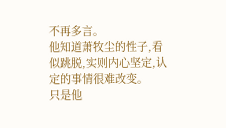不再多言。
他知道萧牧尘的性子,看似跳脱,实则内心坚定,认定的事情很难改变。
只是他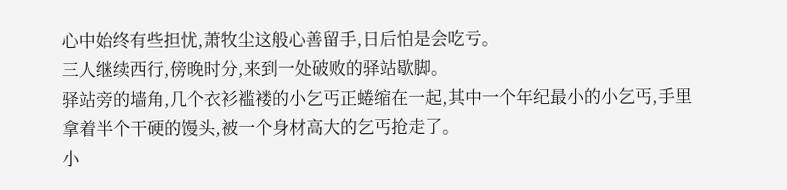心中始终有些担忧,萧牧尘这般心善留手,日后怕是会吃亏。
三人继续西行,傍晚时分,来到一处破败的驿站歇脚。
驿站旁的墙角,几个衣衫褴褛的小乞丐正蜷缩在一起,其中一个年纪最小的小乞丐,手里拿着半个干硬的馒头,被一个身材高大的乞丐抢走了。
小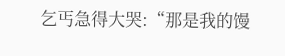乞丐急得大哭:“那是我的馒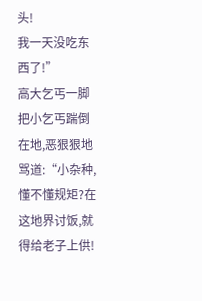头!
我一天没吃东西了!”
高大乞丐一脚把小乞丐踹倒在地,恶狠狠地骂道:“小杂种,懂不懂规矩?在这地界讨饭,就得给老子上供!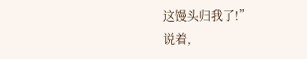这馒头归我了!”
说着,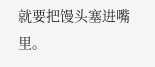就要把馒头塞进嘴里。